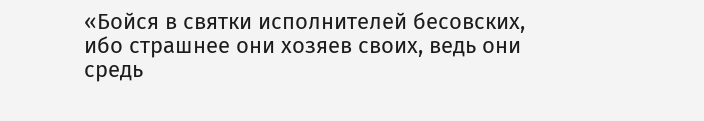«Бойся в святки исполнителей бесовских, ибо страшнее они хозяев своих, ведь они средь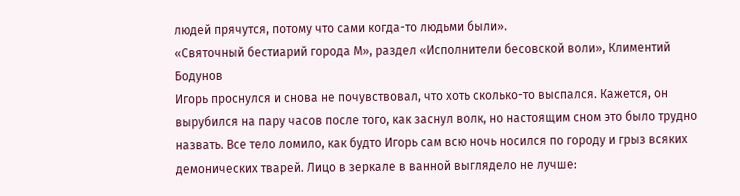людей прячутся, потому что сами когда-то людьми были».
«Святочный бестиарий города М», раздел «Исполнители бесовской воли», Климентий Бодунов
Игорь проснулся и снова не почувствовал, что хоть сколько-то выспался. Кажется, он вырубился на пару часов после того, как заснул волк, но настоящим сном это было трудно назвать. Все тело ломило, как будто Игорь сам всю ночь носился по городу и грыз всяких демонических тварей. Лицо в зеркале в ванной выглядело не лучше: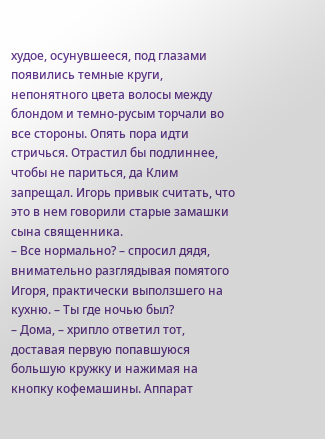худое, осунувшееся, под глазами появились темные круги, непонятного цвета волосы между блондом и темно-русым торчали во все стороны. Опять пора идти стричься. Отрастил бы подлиннее, чтобы не париться, да Клим запрещал. Игорь привык считать, что это в нем говорили старые замашки сына священника.
– Все нормально? – спросил дядя, внимательно разглядывая помятого Игоря, практически выползшего на кухню. – Ты где ночью был?
– Дома, – хрипло ответил тот, доставая первую попавшуюся большую кружку и нажимая на кнопку кофемашины. Аппарат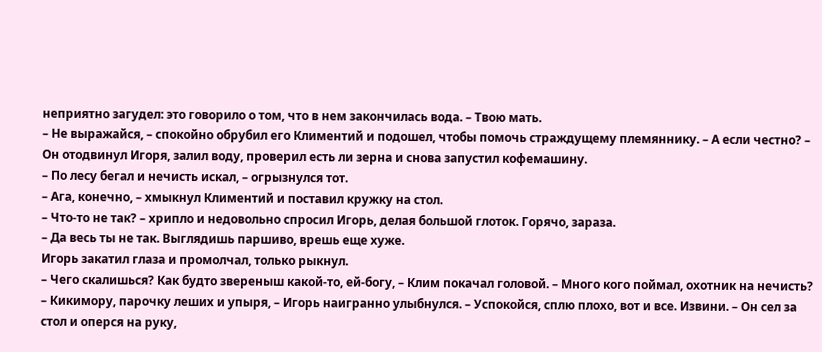неприятно загудел: это говорило о том, что в нем закончилась вода. – Твою мать.
– Не выражайся, – спокойно обрубил его Климентий и подошел, чтобы помочь страждущему племяннику. – А если честно? – Он отодвинул Игоря, залил воду, проверил есть ли зерна и снова запустил кофемашину.
– По лесу бегал и нечисть искал, – огрызнулся тот.
– Ага, конечно, – хмыкнул Климентий и поставил кружку на стол.
– Что-то не так? – хрипло и недовольно спросил Игорь, делая большой глоток. Горячо, зараза.
– Да весь ты не так. Выглядишь паршиво, врешь еще хуже.
Игорь закатил глаза и промолчал, только рыкнул.
– Чего скалишься? Как будто звереныш какой-то, ей-богу, – Клим покачал головой. – Много кого поймал, охотник на нечисть?
– Кикимору, парочку леших и упыря, – Игорь наигранно улыбнулся. – Успокойся, сплю плохо, вот и все. Извини. – Он сел за стол и оперся на руку,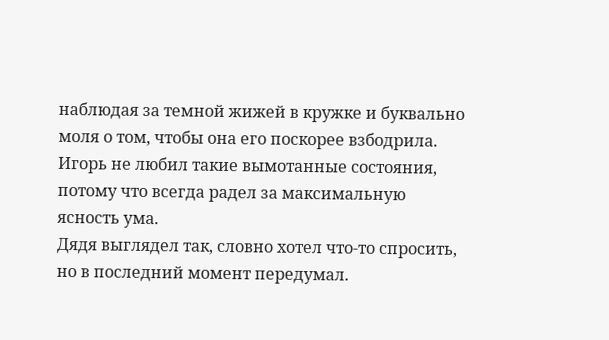наблюдая за темной жижей в кружке и буквально моля о том, чтобы она его поскорее взбодрила. Игорь не любил такие вымотанные состояния, потому что всегда радел за максимальную ясность ума.
Дядя выглядел так, словно хотел что-то спросить, но в последний момент передумал.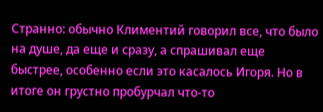Странно: обычно Климентий говорил все, что было на душе, да еще и сразу, а спрашивал еще быстрее, особенно если это касалось Игоря. Но в итоге он грустно пробурчал что-то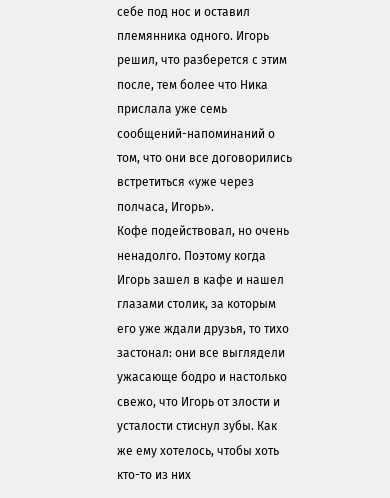себе под нос и оставил племянника одного. Игорь решил, что разберется с этим после, тем более что Ника прислала уже семь сообщений-напоминаний о том, что они все договорились встретиться «уже через полчаса, Игорь».
Кофе подействовал, но очень ненадолго. Поэтому когда Игорь зашел в кафе и нашел глазами столик, за которым его уже ждали друзья, то тихо застонал: они все выглядели ужасающе бодро и настолько свежо, что Игорь от злости и усталости стиснул зубы. Как же ему хотелось, чтобы хоть кто-то из них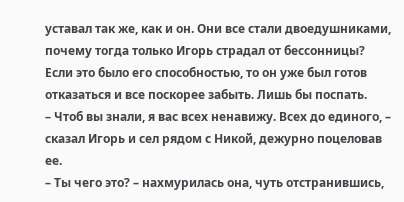уставал так же, как и он. Они все стали двоедушниками, почему тогда только Игорь страдал от бессонницы? Если это было его способностью, то он уже был готов отказаться и все поскорее забыть. Лишь бы поспать.
– Чтоб вы знали, я вас всех ненавижу. Всех до единого, – сказал Игорь и сел рядом с Никой, дежурно поцеловав ее.
– Ты чего это? – нахмурилась она, чуть отстранившись,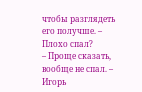чтобы разглядеть его получше. – Плохо спал?
– Проще сказать, вообще не спал. – Игорь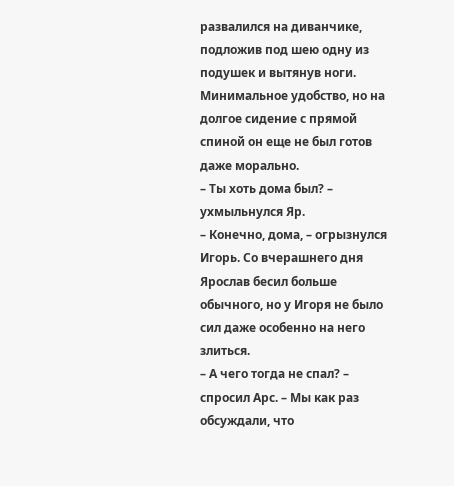развалился на диванчике, подложив под шею одну из подушек и вытянув ноги. Минимальное удобство, но на долгое сидение с прямой спиной он еще не был готов даже морально.
– Ты хоть дома был? – ухмыльнулся Яр.
– Конечно, дома, – огрызнулся Игорь. Со вчерашнего дня Ярослав бесил больше обычного, но у Игоря не было сил даже особенно на него злиться.
– А чего тогда не спал? – спросил Арс. – Мы как раз обсуждали, что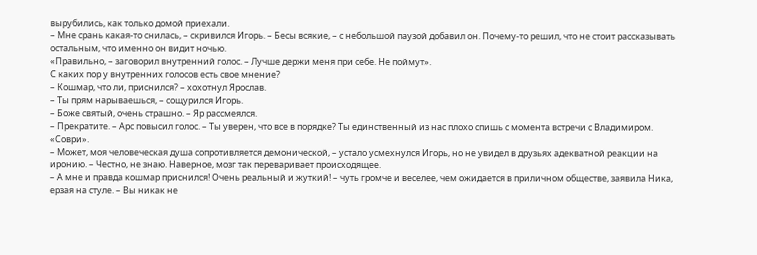вырубились, как только домой приехали.
– Мне срань какая-то снилась, – скривился Игорь. – Бесы всякие, – с небольшой паузой добавил он. Почему-то решил, что не стоит рассказывать остальным, что именно он видит ночью.
«Правильно, – заговорил внутренний голос. – Лучше держи меня при себе. Не поймут».
С каких пор у внутренних голосов есть свое мнение?
– Кошмар, что ли, приснился? – хохотнул Ярослав.
– Ты прям нарываешься, – сощурился Игорь.
– Боже святый, очень страшно. – Яр рассмеялся.
– Прекратите. – Арс повысил голос. – Ты уверен, что все в порядке? Ты единственный из нас плохо спишь с момента встречи с Владимиром.
«Соври».
– Может, моя человеческая душа сопротивляется демонической, – устало усмехнулся Игорь, но не увидел в друзьях адекватной реакции на иронию. – Честно, не знаю. Наверное, мозг так переваривает происходящее.
– А мне и правда кошмар приснился! Очень реальный и жуткий! – чуть громче и веселее, чем ожидается в приличном обществе, заявила Ника, ерзая на стуле. – Вы никак не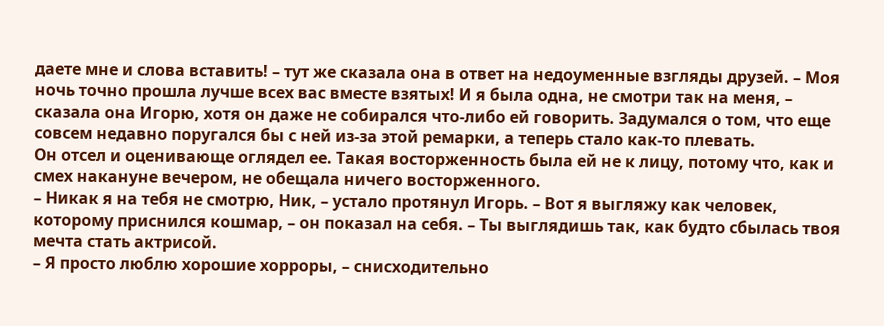даете мне и слова вставить! – тут же сказала она в ответ на недоуменные взгляды друзей. – Моя ночь точно прошла лучше всех вас вместе взятых! И я была одна, не смотри так на меня, – сказала она Игорю, хотя он даже не собирался что-либо ей говорить. Задумался о том, что еще совсем недавно поругался бы с ней из-за этой ремарки, а теперь стало как-то плевать.
Он отсел и оценивающе оглядел ее. Такая восторженность была ей не к лицу, потому что, как и смех накануне вечером, не обещала ничего восторженного.
– Никак я на тебя не смотрю, Ник, – устало протянул Игорь. – Вот я выгляжу как человек, которому приснился кошмар, – он показал на себя. – Ты выглядишь так, как будто сбылась твоя мечта стать актрисой.
– Я просто люблю хорошие хорроры, – снисходительно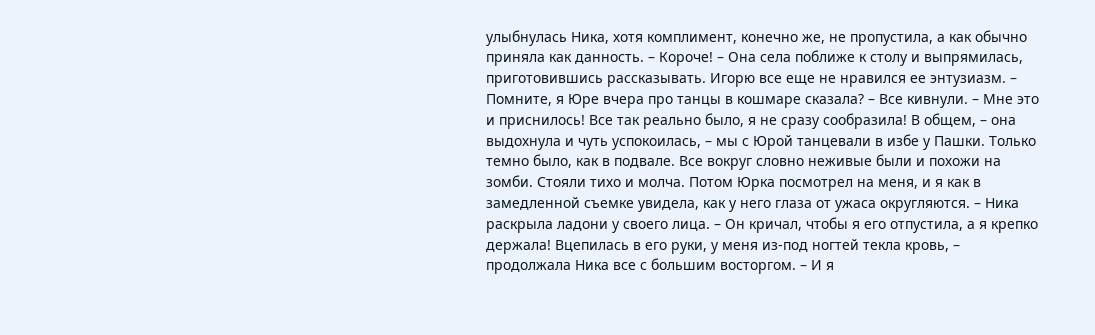улыбнулась Ника, хотя комплимент, конечно же, не пропустила, а как обычно приняла как данность. – Короче! – Она села поближе к столу и выпрямилась, приготовившись рассказывать. Игорю все еще не нравился ее энтузиазм. – Помните, я Юре вчера про танцы в кошмаре сказала? – Все кивнули. – Мне это и приснилось! Все так реально было, я не сразу сообразила! В общем, – она выдохнула и чуть успокоилась, – мы с Юрой танцевали в избе у Пашки. Только темно было, как в подвале. Все вокруг словно неживые были и похожи на зомби. Стояли тихо и молча. Потом Юрка посмотрел на меня, и я как в замедленной съемке увидела, как у него глаза от ужаса округляются. – Ника раскрыла ладони у своего лица. – Он кричал, чтобы я его отпустила, а я крепко держала! Вцепилась в его руки, у меня из-под ногтей текла кровь, – продолжала Ника все с большим восторгом. – И я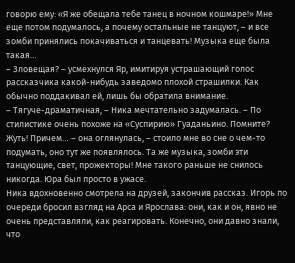говорю ему: «Я же обещала тебе танец в ночном кошмаре!» Мне еще потом подумалось, а почему остальные не танцуют, – и все зомби принялись покачиваться и танцевать! Музыка еще была такая…
– Зловещая? – усмехнулся Яр, имитируя устрашающий голос рассказчика какой-нибудь заведомо плохой страшилки. Как обычно поддакивал ей, лишь бы обратила внимание.
– Тягуче-драматичная, – Ника мечтательно задумалась. – По стилистике очень похоже на «Суспирию» Гуаданьино. Помните? Жуть! Причем… – она оглянулась, – стоило мне во сне о чем-то подумать, оно тут же появлялось. Та же музыка, зомби эти танцующие, свет, прожекторы! Мне такого раньше не снилось никогда. Юра был просто в ужасе.
Ника вдохновенно смотрела на друзей, закончив рассказ. Игорь по очереди бросил взгляд на Арса и Ярослава: они, как и он, явно не очень представляли, как реагировать. Конечно, они давно знали, что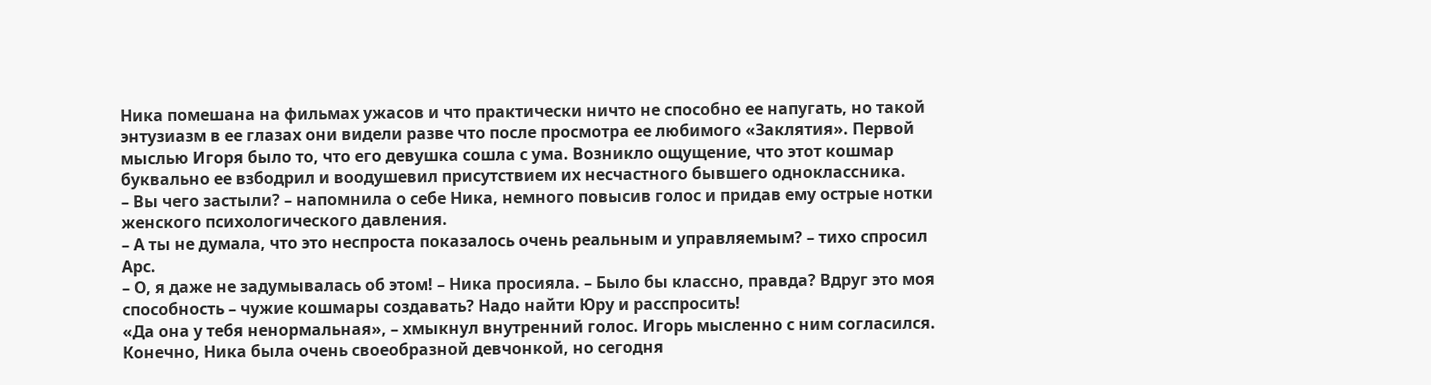Ника помешана на фильмах ужасов и что практически ничто не способно ее напугать, но такой энтузиазм в ее глазах они видели разве что после просмотра ее любимого «Заклятия». Первой мыслью Игоря было то, что его девушка сошла с ума. Возникло ощущение, что этот кошмар буквально ее взбодрил и воодушевил присутствием их несчастного бывшего одноклассника.
– Вы чего застыли? – напомнила о себе Ника, немного повысив голос и придав ему острые нотки женского психологического давления.
– А ты не думала, что это неспроста показалось очень реальным и управляемым? – тихо спросил Арс.
– О, я даже не задумывалась об этом! – Ника просияла. – Было бы классно, правда? Вдруг это моя способность – чужие кошмары создавать? Надо найти Юру и расспросить!
«Да она у тебя ненормальная», – хмыкнул внутренний голос. Игорь мысленно с ним согласился. Конечно, Ника была очень своеобразной девчонкой, но сегодня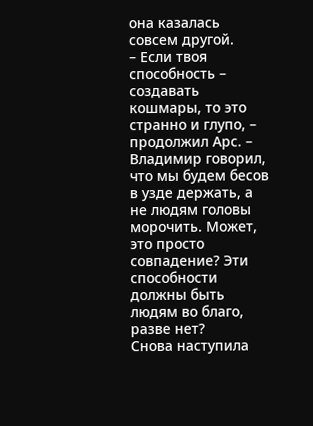она казалась совсем другой.
– Если твоя способность – создавать кошмары, то это странно и глупо, – продолжил Арс. – Владимир говорил, что мы будем бесов в узде держать, а не людям головы морочить. Может, это просто совпадение? Эти способности должны быть людям во благо, разве нет?
Снова наступила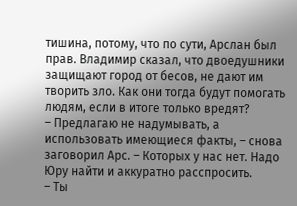тишина, потому, что по сути, Арслан был прав. Владимир сказал, что двоедушники защищают город от бесов, не дают им творить зло. Как они тогда будут помогать людям, если в итоге только вредят?
– Предлагаю не надумывать, а использовать имеющиеся факты, – снова заговорил Арс. – Которых у нас нет. Надо Юру найти и аккуратно расспросить.
– Ты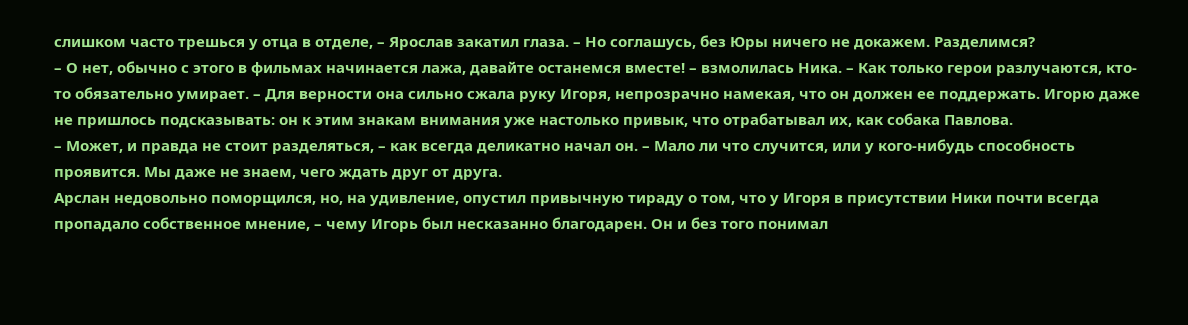слишком часто трешься у отца в отделе, – Ярослав закатил глаза. – Но соглашусь, без Юры ничего не докажем. Разделимся?
– О нет, обычно с этого в фильмах начинается лажа, давайте останемся вместе! – взмолилась Ника. – Как только герои разлучаются, кто-то обязательно умирает. – Для верности она сильно сжала руку Игоря, непрозрачно намекая, что он должен ее поддержать. Игорю даже не пришлось подсказывать: он к этим знакам внимания уже настолько привык, что отрабатывал их, как собака Павлова.
– Может, и правда не стоит разделяться, – как всегда деликатно начал он. – Мало ли что случится, или у кого-нибудь способность проявится. Мы даже не знаем, чего ждать друг от друга.
Арслан недовольно поморщился, но, на удивление, опустил привычную тираду о том, что у Игоря в присутствии Ники почти всегда пропадало собственное мнение, – чему Игорь был несказанно благодарен. Он и без того понимал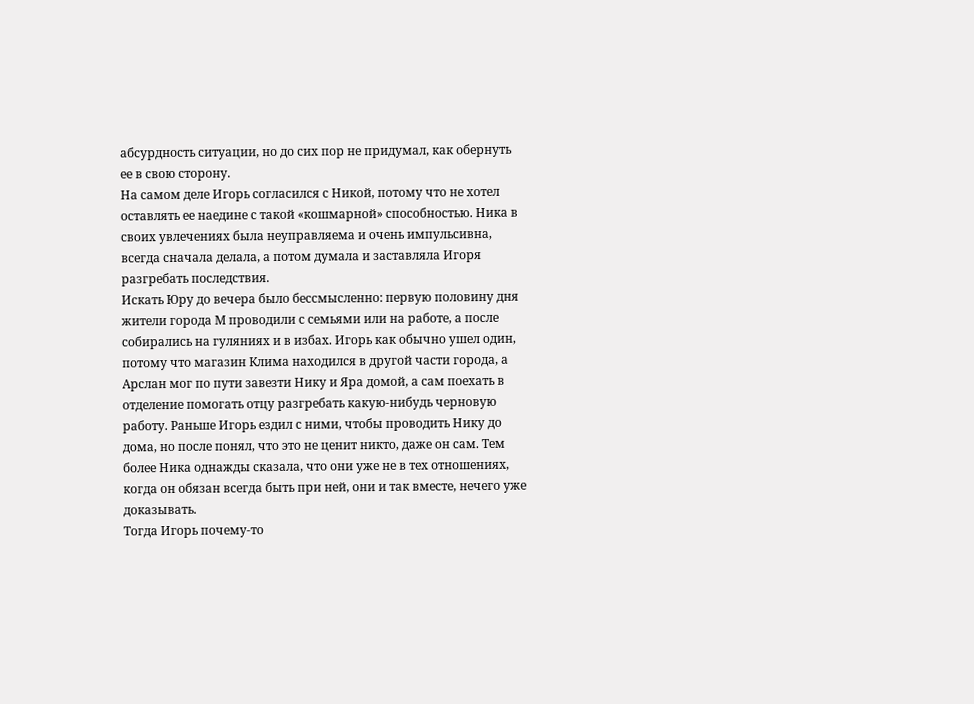абсурдность ситуации, но до сих пор не придумал, как обернуть ее в свою сторону.
На самом деле Игорь согласился с Никой, потому что не хотел оставлять ее наедине с такой «кошмарной» способностью. Ника в своих увлечениях была неуправляема и очень импульсивна, всегда сначала делала, а потом думала и заставляла Игоря разгребать последствия.
Искать Юру до вечера было бессмысленно: первую половину дня жители города М проводили с семьями или на работе, а после собирались на гуляниях и в избах. Игорь как обычно ушел один, потому что магазин Клима находился в другой части города, а Арслан мог по пути завезти Нику и Яра домой, а сам поехать в отделение помогать отцу разгребать какую-нибудь черновую работу. Раньше Игорь ездил с ними, чтобы проводить Нику до дома, но после понял, что это не ценит никто, даже он сам. Тем более Ника однажды сказала, что они уже не в тех отношениях, когда он обязан всегда быть при ней, они и так вместе, нечего уже доказывать.
Тогда Игорь почему-то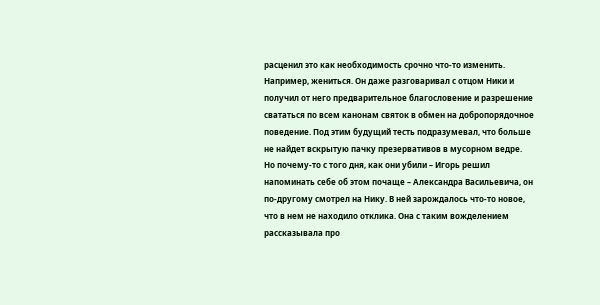расценил это как необходимость срочно что-то изменить. Например, жениться. Он даже разговаривал с отцом Ники и получил от него предварительное благословение и разрешение свататься по всем канонам святок в обмен на добропорядочное поведение. Под этим будущий тесть подразумевал, что больше не найдет вскрытую пачку презервативов в мусорном ведре.
Но почему-то с того дня, как они убили – Игорь решил напоминать себе об этом почаще – Александра Васильевича, он по-другому смотрел на Нику. В ней зарождалось что-то новое, что в нем не находило отклика. Она с таким вожделением рассказывала про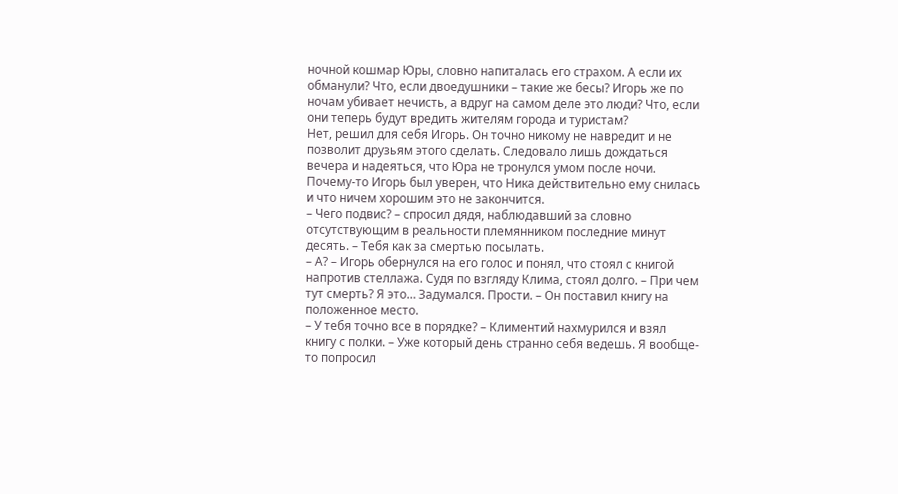ночной кошмар Юры, словно напиталась его страхом. А если их обманули? Что, если двоедушники – такие же бесы? Игорь же по ночам убивает нечисть, а вдруг на самом деле это люди? Что, если они теперь будут вредить жителям города и туристам?
Нет, решил для себя Игорь. Он точно никому не навредит и не позволит друзьям этого сделать. Следовало лишь дождаться вечера и надеяться, что Юра не тронулся умом после ночи. Почему-то Игорь был уверен, что Ника действительно ему снилась и что ничем хорошим это не закончится.
– Чего подвис? – спросил дядя, наблюдавший за словно отсутствующим в реальности племянником последние минут десять. – Тебя как за смертью посылать.
– А? – Игорь обернулся на его голос и понял, что стоял с книгой напротив стеллажа. Судя по взгляду Клима, стоял долго. – При чем тут смерть? Я это… Задумался. Прости. – Он поставил книгу на положенное место.
– У тебя точно все в порядке? – Климентий нахмурился и взял книгу с полки. – Уже который день странно себя ведешь. Я вообще-то попросил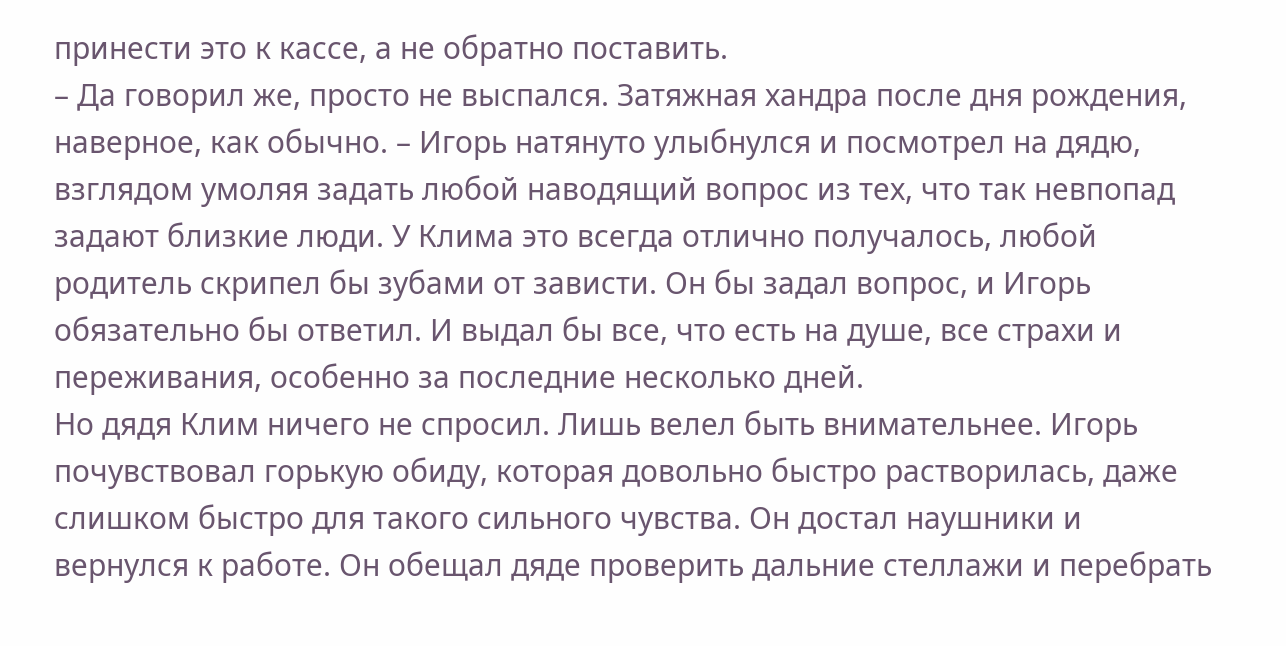принести это к кассе, а не обратно поставить.
– Да говорил же, просто не выспался. Затяжная хандра после дня рождения, наверное, как обычно. – Игорь натянуто улыбнулся и посмотрел на дядю, взглядом умоляя задать любой наводящий вопрос из тех, что так невпопад задают близкие люди. У Клима это всегда отлично получалось, любой родитель скрипел бы зубами от зависти. Он бы задал вопрос, и Игорь обязательно бы ответил. И выдал бы все, что есть на душе, все страхи и переживания, особенно за последние несколько дней.
Но дядя Клим ничего не спросил. Лишь велел быть внимательнее. Игорь почувствовал горькую обиду, которая довольно быстро растворилась, даже слишком быстро для такого сильного чувства. Он достал наушники и вернулся к работе. Он обещал дяде проверить дальние стеллажи и перебрать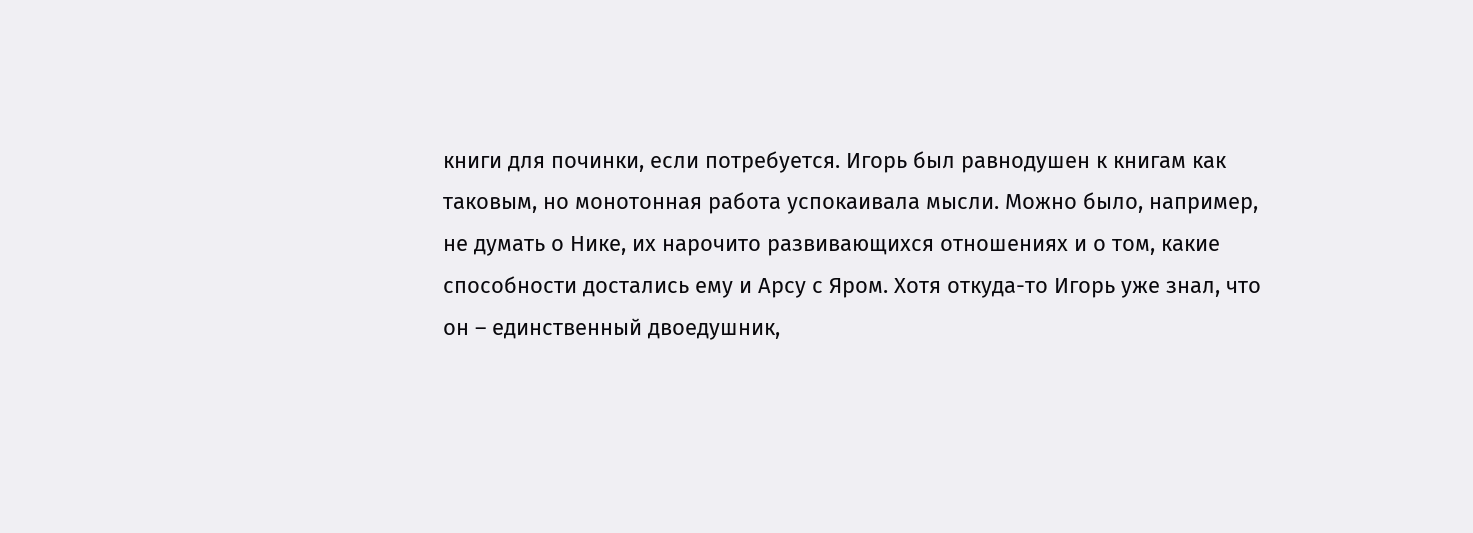книги для починки, если потребуется. Игорь был равнодушен к книгам как таковым, но монотонная работа успокаивала мысли. Можно было, например, не думать о Нике, их нарочито развивающихся отношениях и о том, какие способности достались ему и Арсу с Яром. Хотя откуда-то Игорь уже знал, что он – единственный двоедушник,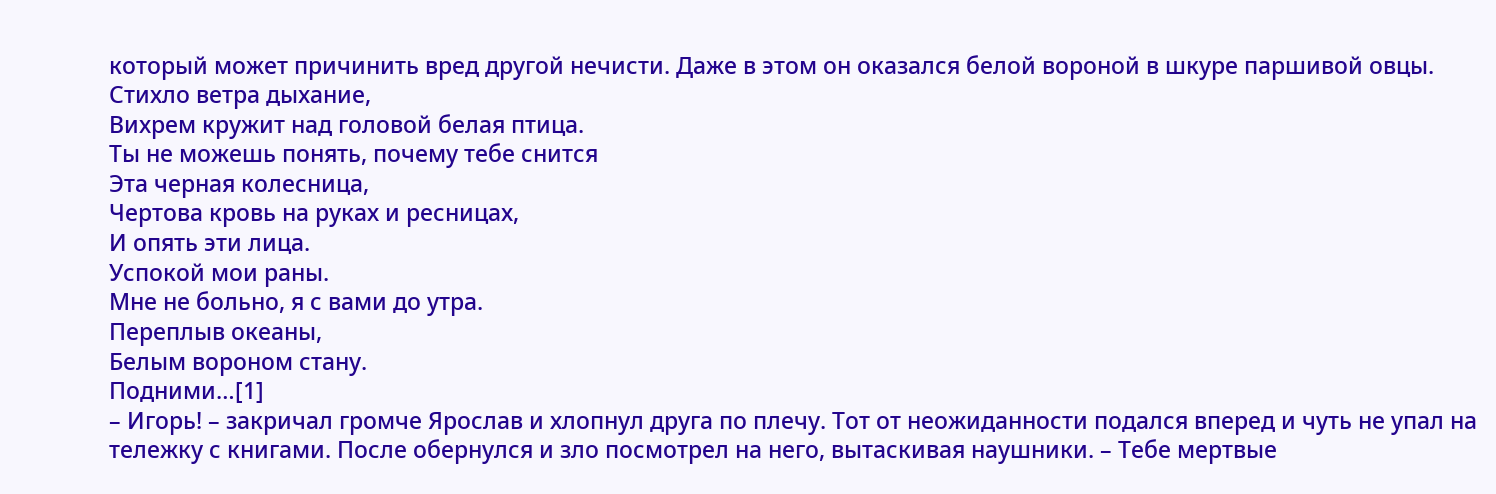который может причинить вред другой нечисти. Даже в этом он оказался белой вороной в шкуре паршивой овцы.
Стихло ветра дыхание,
Вихрем кружит над головой белая птица.
Ты не можешь понять, почему тебе снится
Эта черная колесница,
Чертова кровь на руках и ресницах,
И опять эти лица.
Успокой мои раны.
Мне не больно, я с вами до утра.
Переплыв океаны,
Белым вороном стану.
Подними…[1]
– Игорь! – закричал громче Ярослав и хлопнул друга по плечу. Тот от неожиданности подался вперед и чуть не упал на тележку с книгами. После обернулся и зло посмотрел на него, вытаскивая наушники. – Тебе мертвые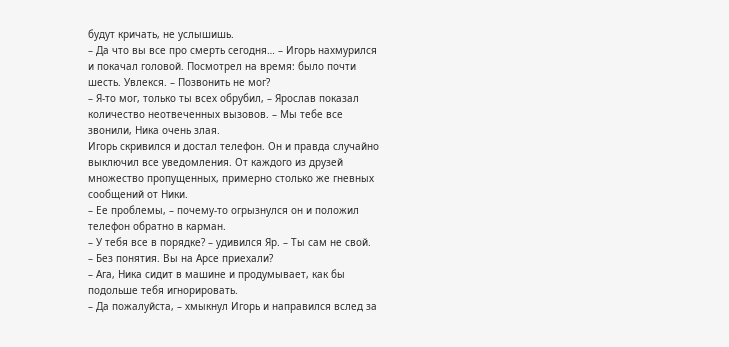будут кричать, не услышишь.
– Да что вы все про смерть сегодня… – Игорь нахмурился и покачал головой. Посмотрел на время: было почти шесть. Увлекся. – Позвонить не мог?
– Я-то мог, только ты всех обрубил, – Ярослав показал количество неотвеченных вызовов. – Мы тебе все звонили, Ника очень злая.
Игорь скривился и достал телефон. Он и правда случайно выключил все уведомления. От каждого из друзей множество пропущенных, примерно столько же гневных сообщений от Ники.
– Ее проблемы, – почему-то огрызнулся он и положил телефон обратно в карман.
– У тебя все в порядке? – удивился Яр. – Ты сам не свой.
– Без понятия. Вы на Арсе приехали?
– Ага, Ника сидит в машине и продумывает, как бы подольше тебя игнорировать.
– Да пожалуйста, – хмыкнул Игорь и направился вслед за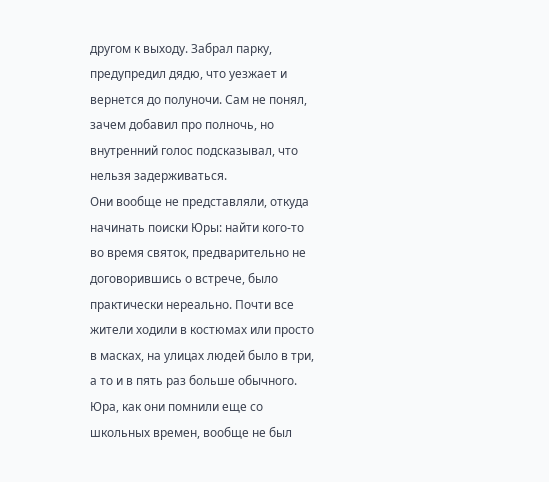другом к выходу. Забрал парку, предупредил дядю, что уезжает и вернется до полуночи. Сам не понял, зачем добавил про полночь, но внутренний голос подсказывал, что нельзя задерживаться.
Они вообще не представляли, откуда начинать поиски Юры: найти кого-то во время святок, предварительно не договорившись о встрече, было практически нереально. Почти все жители ходили в костюмах или просто в масках, на улицах людей было в три, а то и в пять раз больше обычного. Юра, как они помнили еще со школьных времен, вообще не был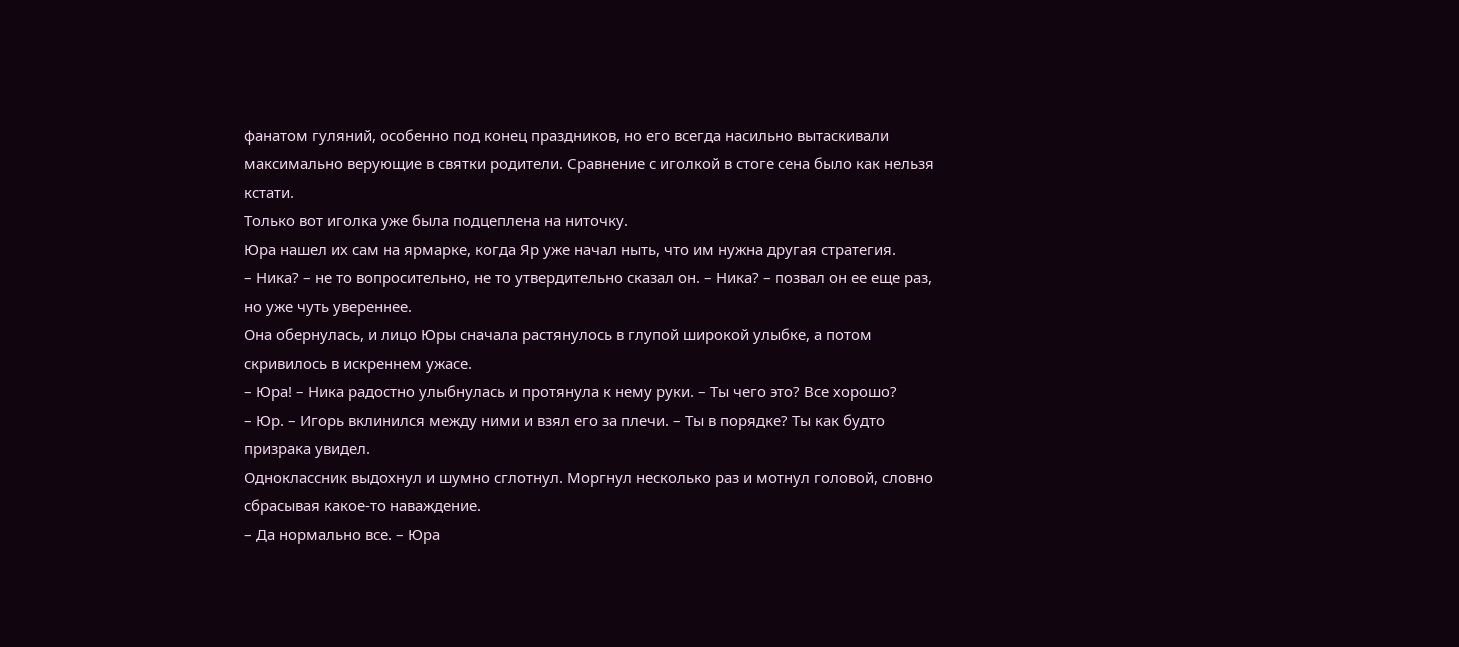фанатом гуляний, особенно под конец праздников, но его всегда насильно вытаскивали максимально верующие в святки родители. Сравнение с иголкой в стоге сена было как нельзя кстати.
Только вот иголка уже была подцеплена на ниточку.
Юра нашел их сам на ярмарке, когда Яр уже начал ныть, что им нужна другая стратегия.
– Ника? – не то вопросительно, не то утвердительно сказал он. – Ника? – позвал он ее еще раз, но уже чуть увереннее.
Она обернулась, и лицо Юры сначала растянулось в глупой широкой улыбке, а потом скривилось в искреннем ужасе.
– Юра! – Ника радостно улыбнулась и протянула к нему руки. – Ты чего это? Все хорошо?
– Юр. – Игорь вклинился между ними и взял его за плечи. – Ты в порядке? Ты как будто призрака увидел.
Одноклассник выдохнул и шумно сглотнул. Моргнул несколько раз и мотнул головой, словно сбрасывая какое-то наваждение.
– Да нормально все. – Юра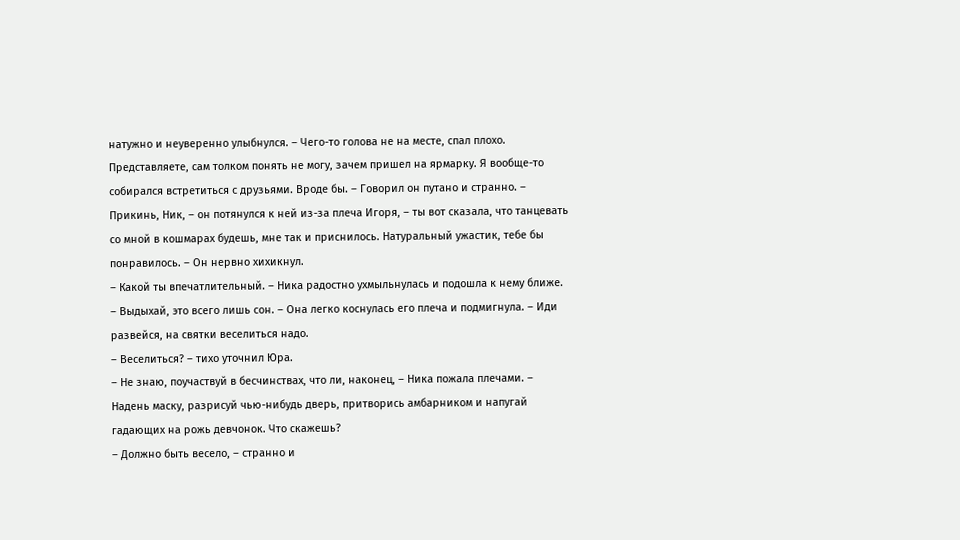натужно и неуверенно улыбнулся. – Чего-то голова не на месте, спал плохо. Представляете, сам толком понять не могу, зачем пришел на ярмарку. Я вообще-то собирался встретиться с друзьями. Вроде бы. – Говорил он путано и странно. – Прикинь, Ник, – он потянулся к ней из-за плеча Игоря, – ты вот сказала, что танцевать со мной в кошмарах будешь, мне так и приснилось. Натуральный ужастик, тебе бы понравилось. – Он нервно хихикнул.
– Какой ты впечатлительный. – Ника радостно ухмыльнулась и подошла к нему ближе. – Выдыхай, это всего лишь сон. – Она легко коснулась его плеча и подмигнула. – Иди развейся, на святки веселиться надо.
– Веселиться? – тихо уточнил Юра.
– Не знаю, поучаствуй в бесчинствах, что ли, наконец, – Ника пожала плечами. – Надень маску, разрисуй чью-нибудь дверь, притворись амбарником и напугай гадающих на рожь девчонок. Что скажешь?
– Должно быть весело, – странно и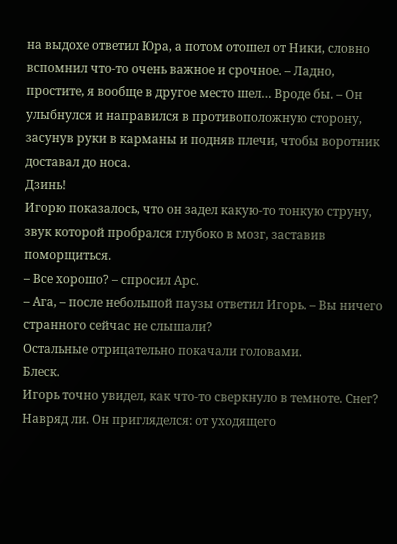на выдохе ответил Юра, а потом отошел от Ники, словно вспомнил что-то очень важное и срочное. – Ладно, простите, я вообще в другое место шел… Вроде бы. – Он улыбнулся и направился в противоположную сторону, засунув руки в карманы и подняв плечи, чтобы воротник доставал до носа.
Дзинь!
Игорю показалось, что он задел какую-то тонкую струну, звук которой пробрался глубоко в мозг, заставив поморщиться.
– Все хорошо? – спросил Арс.
– Ага, – после небольшой паузы ответил Игорь. – Вы ничего странного сейчас не слышали?
Остальные отрицательно покачали головами.
Блеск.
Игорь точно увидел, как что-то сверкнуло в темноте. Снег? Навряд ли. Он пригляделся: от уходящего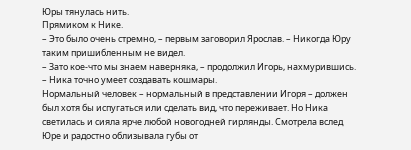Юры тянулась нить.
Прямиком к Нике.
– Это было очень стремно, – первым заговорил Ярослав. – Никогда Юру таким пришибленным не видел.
– Зато кое-что мы знаем наверняка, – продолжил Игорь, нахмурившись. – Ника точно умеет создавать кошмары.
Нормальный человек – нормальный в представлении Игоря – должен был хотя бы испугаться или сделать вид, что переживает. Но Ника светилась и сияла ярче любой новогодней гирлянды. Смотрела вслед Юре и радостно облизывала губы от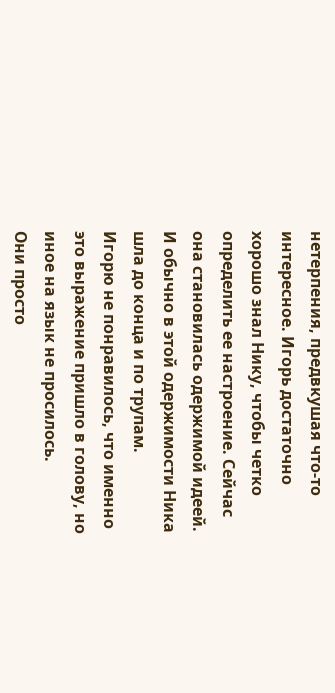нетерпения, предвкушая что-то интересное. Игорь достаточно хорошо знал Нику, чтобы четко определить ее настроение. Сейчас она становилась одержимой идеей. И обычно в этой одержимости Ника шла до конца и по трупам.
Игорю не понравилось, что именно это выражение пришло в голову, но иное на язык не просилось.
Они просто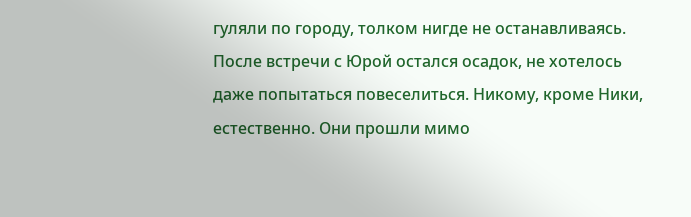гуляли по городу, толком нигде не останавливаясь. После встречи с Юрой остался осадок, не хотелось даже попытаться повеселиться. Никому, кроме Ники, естественно. Они прошли мимо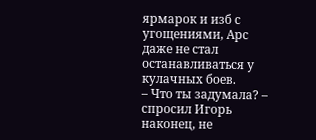ярмарок и изб с угощениями, Арс даже не стал останавливаться у кулачных боев.
– Что ты задумала? – спросил Игорь наконец, не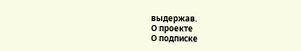выдержав.
О проекте
О подписке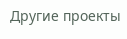Другие проекты